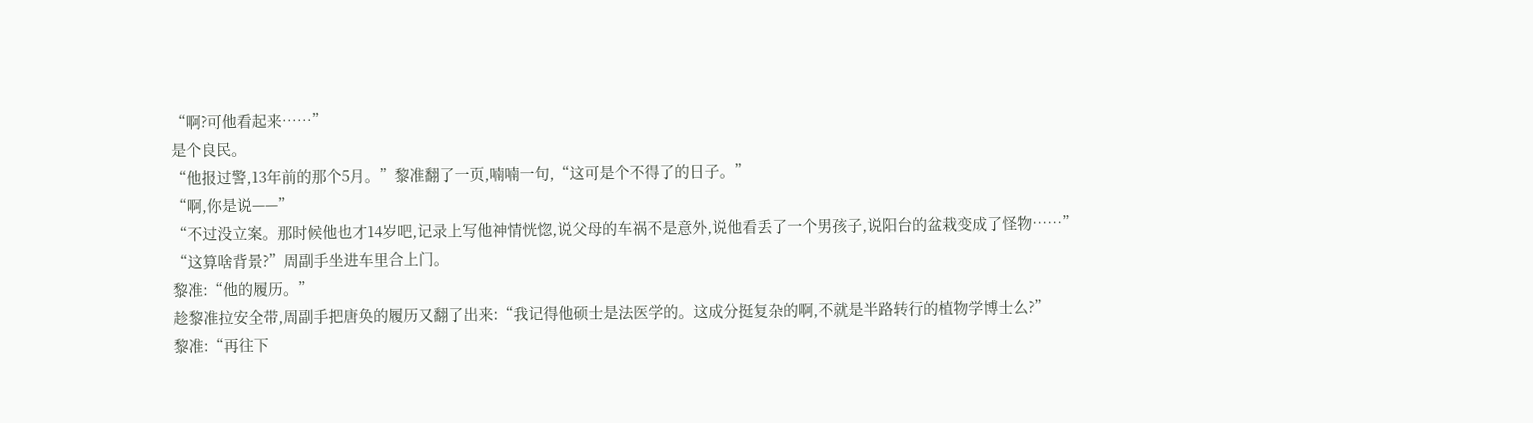“啊?可他看起来……”
是个良民。
“他报过警,13年前的那个5月。”黎准翻了一页,喃喃一句,“这可是个不得了的日子。”
“啊,你是说——”
“不过没立案。那时候他也才14岁吧,记录上写他神情恍惚,说父母的车祸不是意外,说他看丢了一个男孩子,说阳台的盆栽变成了怪物……”
“这算啥背景?”周副手坐进车里合上门。
黎准:“他的履历。”
趁黎准拉安全带,周副手把唐奂的履历又翻了出来:“我记得他硕士是法医学的。这成分挺复杂的啊,不就是半路转行的植物学博士么?”
黎准:“再往下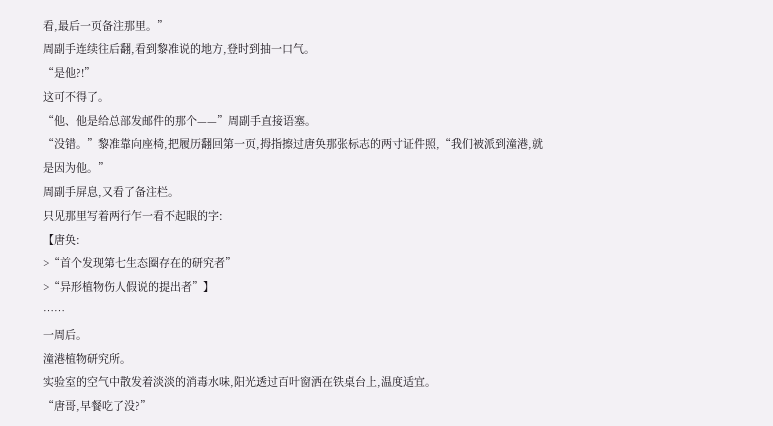看,最后一页备注那里。”
周副手连续往后翻,看到黎准说的地方,登时到抽一口气。
“是他?!”
这可不得了。
“他、他是给总部发邮件的那个——”周副手直接语塞。
“没错。”黎准靠向座椅,把履历翻回第一页,拇指擦过唐奂那张标志的两寸证件照,“我们被派到潼港,就是因为他。”
周副手屏息,又看了备注栏。
只见那里写着两行乍一看不起眼的字:
【唐奂:
>“首个发现第七生态圈存在的研究者”
>“异形植物伤人假说的提出者”】
……
一周后。
潼港植物研究所。
实验室的空气中散发着淡淡的消毒水味,阳光透过百叶窗洒在铁桌台上,温度适宜。
“唐哥,早餐吃了没?”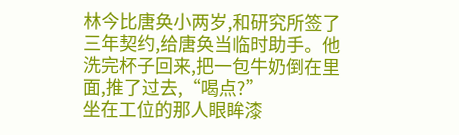林今比唐奂小两岁,和研究所签了三年契约,给唐奂当临时助手。他洗完杯子回来,把一包牛奶倒在里面,推了过去,“喝点?”
坐在工位的那人眼眸漆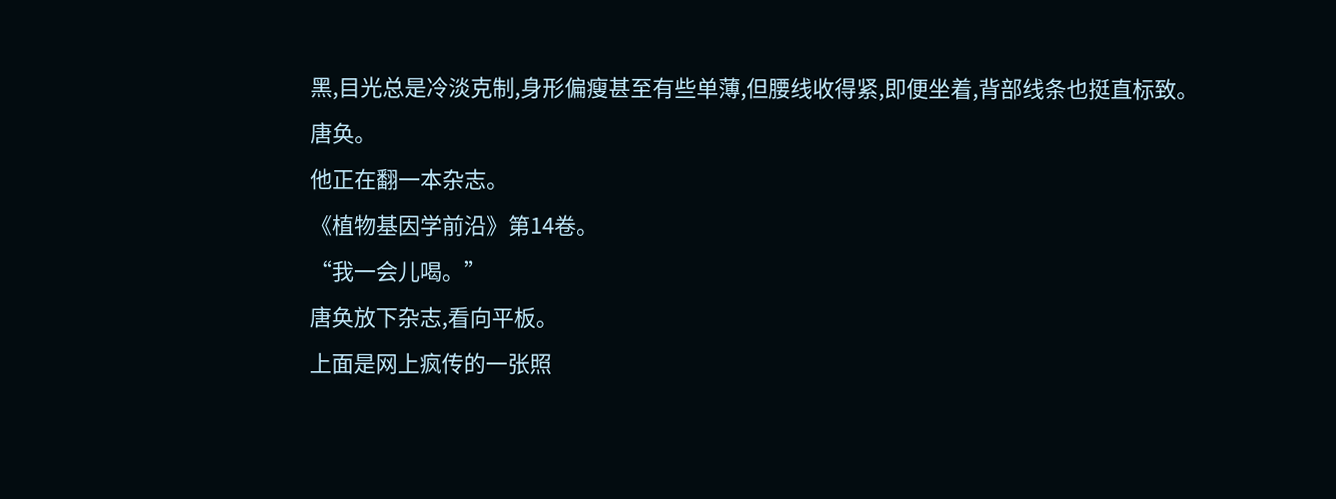黑,目光总是冷淡克制,身形偏瘦甚至有些单薄,但腰线收得紧,即便坐着,背部线条也挺直标致。
唐奂。
他正在翻一本杂志。
《植物基因学前沿》第14卷。
“我一会儿喝。”
唐奂放下杂志,看向平板。
上面是网上疯传的一张照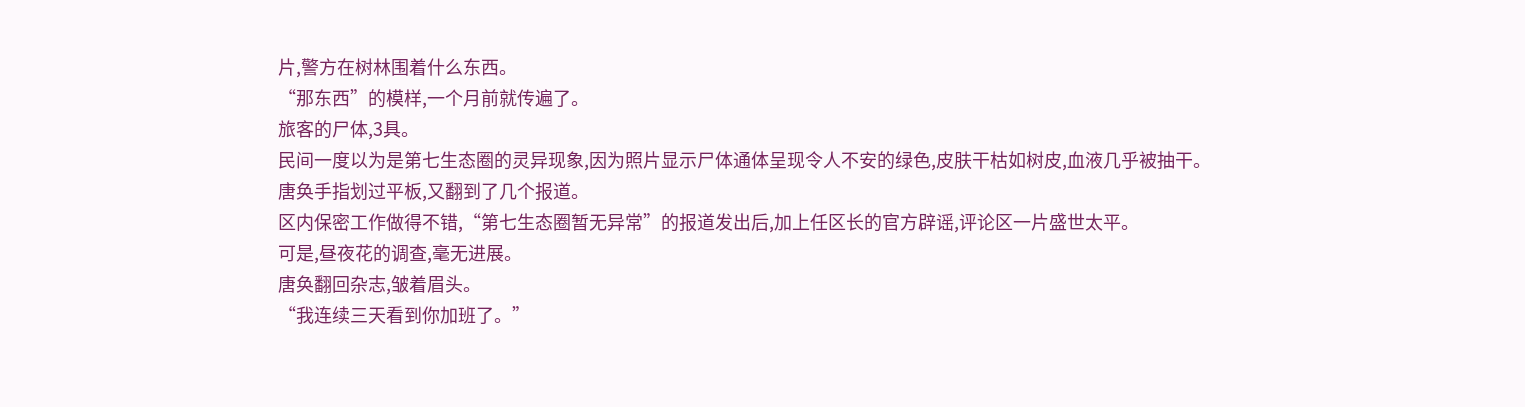片,警方在树林围着什么东西。
“那东西”的模样,一个月前就传遍了。
旅客的尸体,3具。
民间一度以为是第七生态圈的灵异现象,因为照片显示尸体通体呈现令人不安的绿色,皮肤干枯如树皮,血液几乎被抽干。
唐奂手指划过平板,又翻到了几个报道。
区内保密工作做得不错,“第七生态圈暂无异常”的报道发出后,加上任区长的官方辟谣,评论区一片盛世太平。
可是,昼夜花的调查,毫无进展。
唐奂翻回杂志,皱着眉头。
“我连续三天看到你加班了。”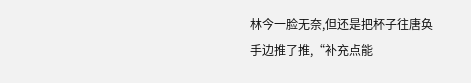林今一脸无奈,但还是把杯子往唐奂手边推了推,“补充点能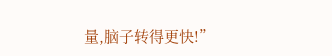量,脑子转得更快!”